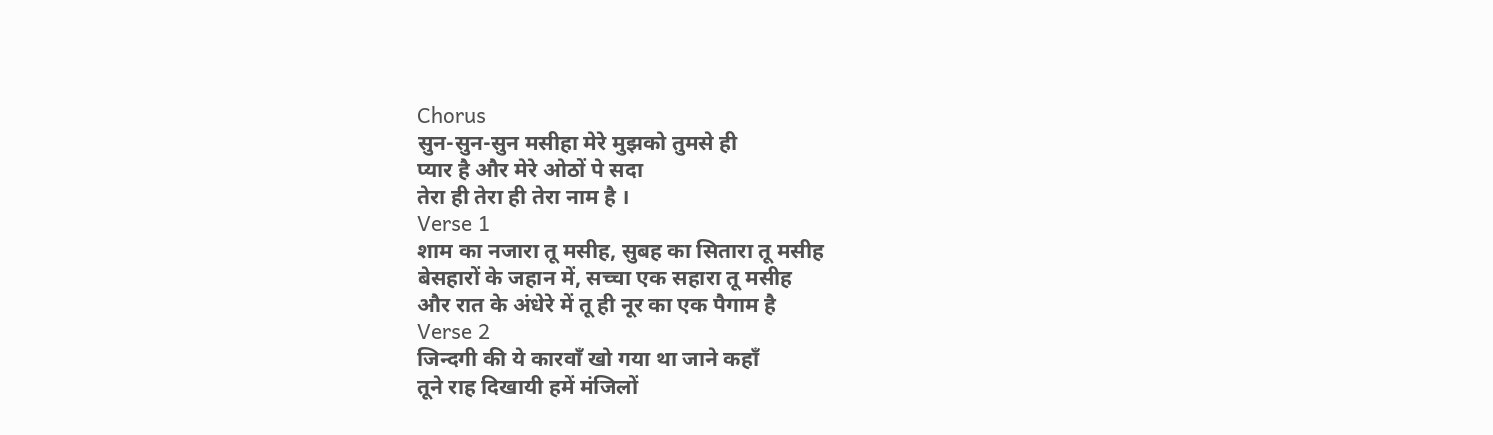Chorus
सुन-सुन-सुन मसीहा मेरे मुझको तुमसे ही
प्यार है और मेरे ओठों पे सदा
तेरा ही तेरा ही तेरा नाम है ।
Verse 1
शाम का नजारा तू मसीह, सुबह का सितारा तू मसीह
बेसहारों के जहान में, सच्चा एक सहारा तू मसीह
और रात के अंधेरे में तू ही नूर का एक पैगाम है
Verse 2
जिन्दगी की ये कारवाँ खो गया था जाने कहाँ
तूने राह दिखायी हमें मंजिलों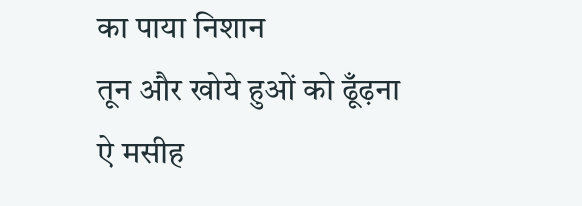का पाया निशान
तून और खोये हुओं को ढूँढ़ना
ऐ मसीह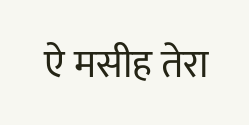ऐ मसीह तेरा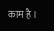काम है ।